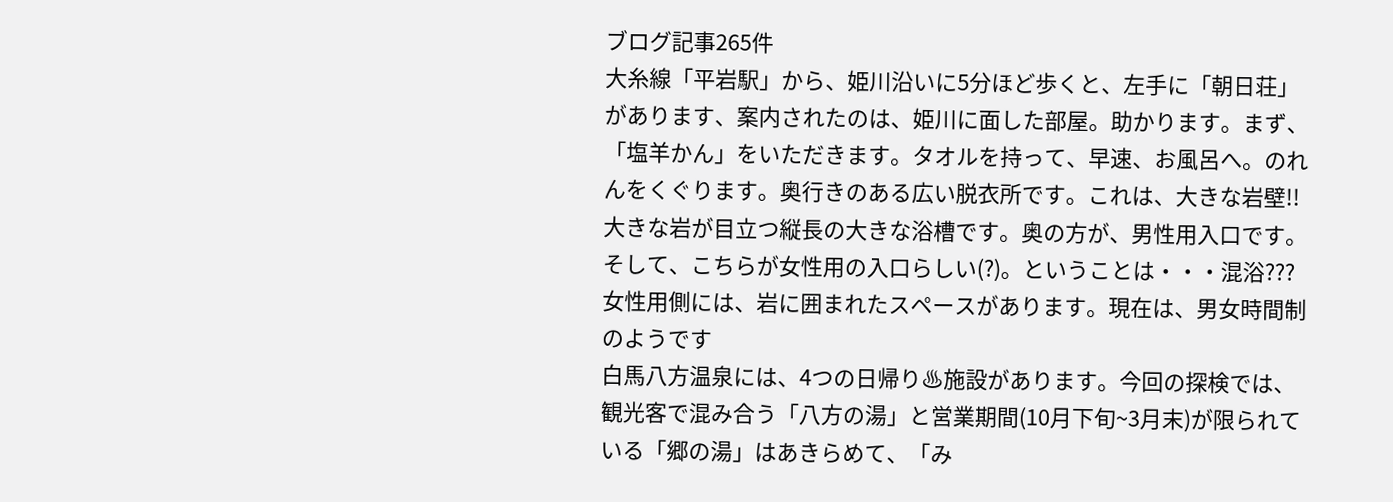ブログ記事265件
大糸線「平岩駅」から、姫川沿いに5分ほど歩くと、左手に「朝日荘」があります、案内されたのは、姫川に面した部屋。助かります。まず、「塩羊かん」をいただきます。タオルを持って、早速、お風呂へ。のれんをくぐります。奥行きのある広い脱衣所です。これは、大きな岩壁!!大きな岩が目立つ縦長の大きな浴槽です。奥の方が、男性用入口です。そして、こちらが女性用の入口らしい(?)。ということは・・・混浴???女性用側には、岩に囲まれたスペースがあります。現在は、男女時間制のようです
白馬八方温泉には、4つの日帰り♨施設があります。今回の探検では、観光客で混み合う「八方の湯」と営業期間(10月下旬~3月末)が限られている「郷の湯」はあきらめて、「み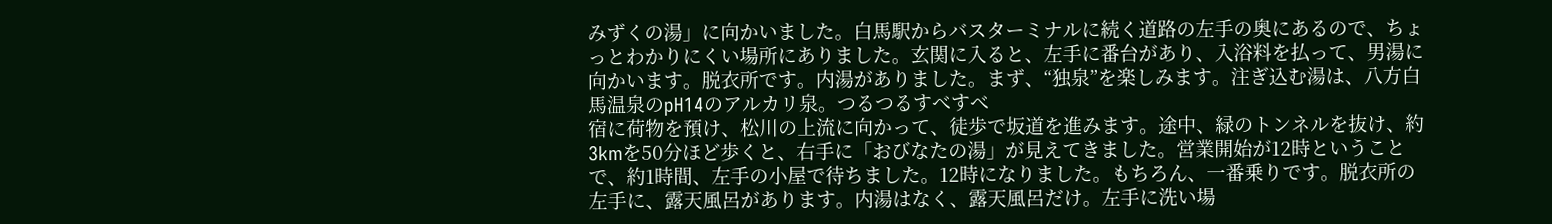みずくの湯」に向かいました。白馬駅からバスターミナルに続く道路の左手の奥にあるので、ちょっとわかりにくい場所にありました。玄関に入ると、左手に番台があり、入浴料を払って、男湯に向かいます。脱衣所です。内湯がありました。まず、“独泉”を楽しみます。注ぎ込む湯は、八方白馬温泉のpH14のアルカリ泉。つるつるすべすべ
宿に荷物を預け、松川の上流に向かって、徒歩で坂道を進みます。途中、緑のトンネルを抜け、約3kmを50分ほど歩くと、右手に「おびなたの湯」が見えてきました。営業開始が12時ということで、約1時間、左手の小屋で待ちました。12時になりました。もちろん、一番乗りです。脱衣所の左手に、露天風呂があります。内湯はなく、露天風呂だけ。左手に洗い場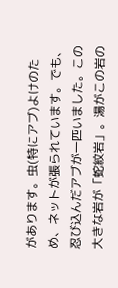があります。虫(特にアブ)よけのため、ネットが張られています。でも、忍び込んだアブが一匹いました。この大きな岩が「蛇紋岩」。湯がこの岩の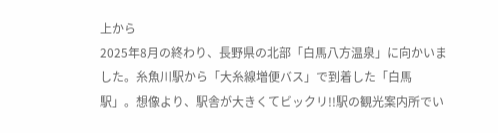上から
2025年8月の終わり、長野県の北部「白馬八方温泉」に向かいました。糸魚川駅から「大糸線増便バス」で到着した「白馬駅」。想像より、駅舎が大きくてビックリ!!駅の観光案内所でい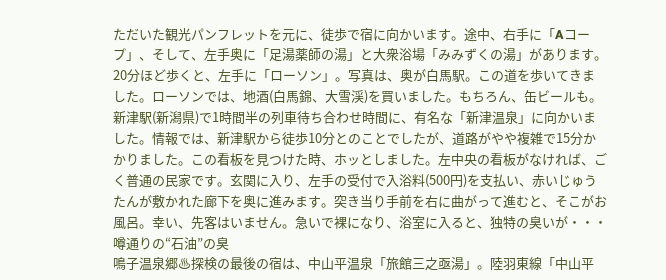ただいた観光パンフレットを元に、徒歩で宿に向かいます。途中、右手に「Aコープ」、そして、左手奥に「足湯薬師の湯」と大衆浴場「みみずくの湯」があります。20分ほど歩くと、左手に「ローソン」。写真は、奥が白馬駅。この道を歩いてきました。ローソンでは、地酒(白馬錦、大雪渓)を買いました。もちろん、缶ビールも。
新津駅(新潟県)で1時間半の列車待ち合わせ時間に、有名な「新津温泉」に向かいました。情報では、新津駅から徒歩10分とのことでしたが、道路がやや複雑で15分かかりました。この看板を見つけた時、ホッとしました。左中央の看板がなければ、ごく普通の民家です。玄関に入り、左手の受付で入浴料(500円)を支払い、赤いじゅうたんが敷かれた廊下を奥に進みます。突き当り手前を右に曲がって進むと、そこがお風呂。幸い、先客はいません。急いで裸になり、浴室に入ると、独特の臭いが・・・噂通りの“石油”の臭
鳴子温泉郷♨探検の最後の宿は、中山平温泉「旅館三之亟湯」。陸羽東線「中山平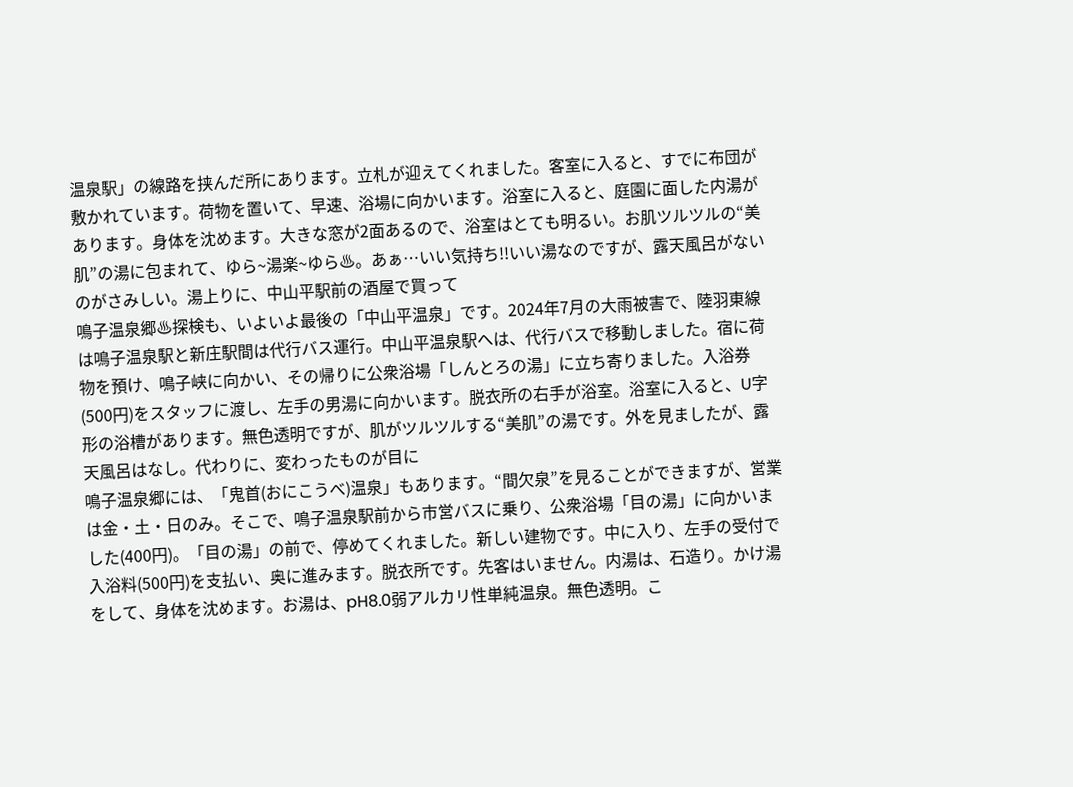温泉駅」の線路を挟んだ所にあります。立札が迎えてくれました。客室に入ると、すでに布団が敷かれています。荷物を置いて、早速、浴場に向かいます。浴室に入ると、庭園に面した内湯があります。身体を沈めます。大きな窓が2面あるので、浴室はとても明るい。お肌ツルツルの“美肌”の湯に包まれて、ゆら~湯楽~ゆら♨。あぁ…いい気持ち!!いい湯なのですが、露天風呂がないのがさみしい。湯上りに、中山平駅前の酒屋で買って
鳴子温泉郷♨探検も、いよいよ最後の「中山平温泉」です。2024年7月の大雨被害で、陸羽東線は鳴子温泉駅と新庄駅間は代行バス運行。中山平温泉駅へは、代行バスで移動しました。宿に荷物を預け、鳴子峡に向かい、その帰りに公衆浴場「しんとろの湯」に立ち寄りました。入浴券(500円)をスタッフに渡し、左手の男湯に向かいます。脱衣所の右手が浴室。浴室に入ると、U字形の浴槽があります。無色透明ですが、肌がツルツルする“美肌”の湯です。外を見ましたが、露天風呂はなし。代わりに、変わったものが目に
鳴子温泉郷には、「鬼首(おにこうべ)温泉」もあります。“間欠泉”を見ることができますが、営業は金・土・日のみ。そこで、鳴子温泉駅前から市営バスに乗り、公衆浴場「目の湯」に向かいました(400円)。「目の湯」の前で、停めてくれました。新しい建物です。中に入り、左手の受付で入浴料(500円)を支払い、奥に進みます。脱衣所です。先客はいません。内湯は、石造り。かけ湯をして、身体を沈めます。お湯は、pH8.0弱アルカリ性単純温泉。無色透明。こ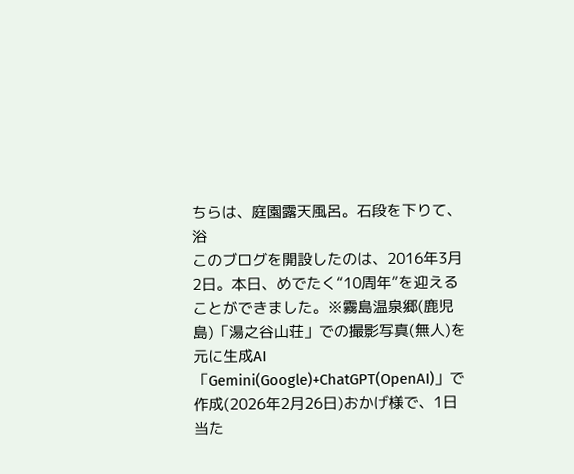ちらは、庭園露天風呂。石段を下りて、浴
このブログを開設したのは、2016年3月2日。本日、めでたく“10周年”を迎えることができました。※霧島温泉郷(鹿児島)「湯之谷山荘」での撮影写真(無人)を元に生成AI「Gemini(Google)+ChatGPT(OpenAI)」で作成(2026年2月26日)おかげ様で、1日当た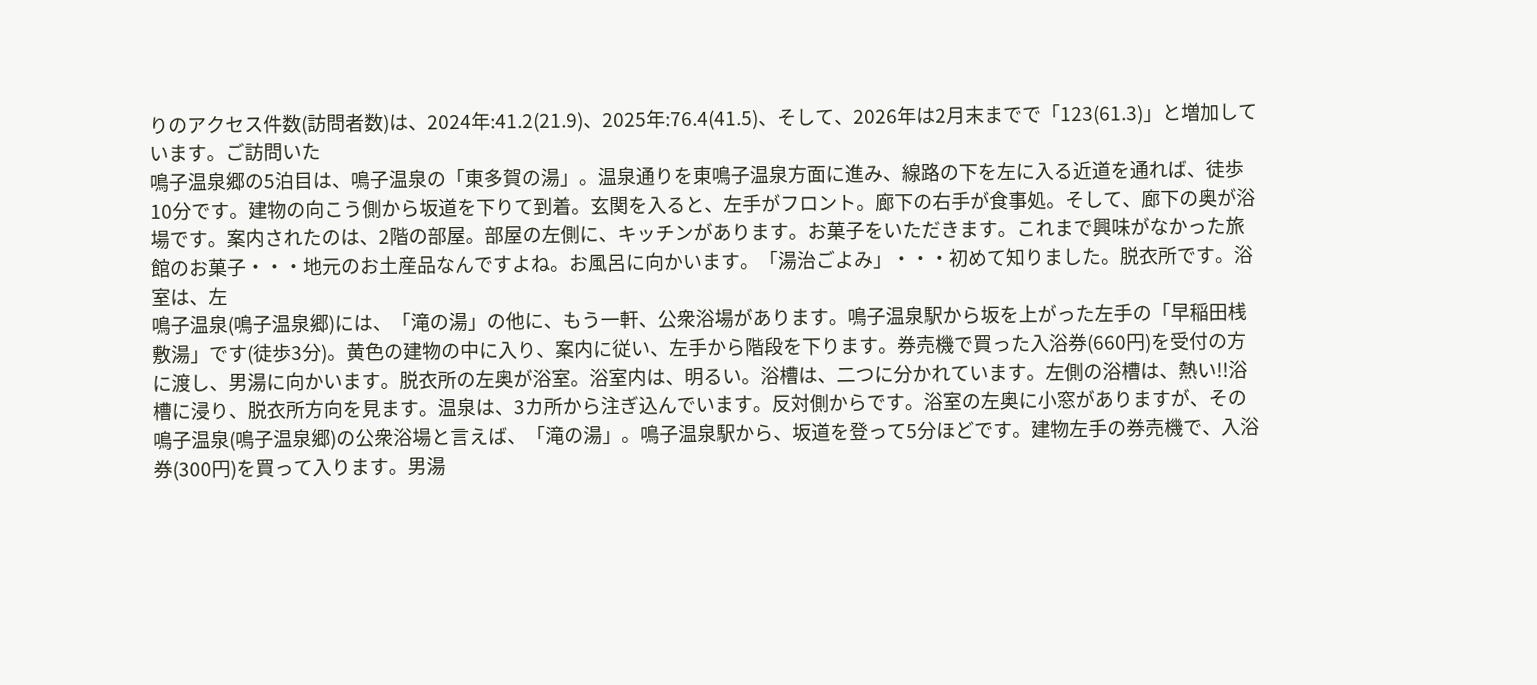りのアクセス件数(訪問者数)は、2024年:41.2(21.9)、2025年:76.4(41.5)、そして、2026年は2月末までで「123(61.3)」と増加しています。ご訪問いた
鳴子温泉郷の5泊目は、鳴子温泉の「東多賀の湯」。温泉通りを東鳴子温泉方面に進み、線路の下を左に入る近道を通れば、徒歩10分です。建物の向こう側から坂道を下りて到着。玄関を入ると、左手がフロント。廊下の右手が食事処。そして、廊下の奥が浴場です。案内されたのは、2階の部屋。部屋の左側に、キッチンがあります。お菓子をいただきます。これまで興味がなかった旅館のお菓子・・・地元のお土産品なんですよね。お風呂に向かいます。「湯治ごよみ」・・・初めて知りました。脱衣所です。浴室は、左
鳴子温泉(鳴子温泉郷)には、「滝の湯」の他に、もう一軒、公衆浴場があります。鳴子温泉駅から坂を上がった左手の「早稲田桟敷湯」です(徒歩3分)。黄色の建物の中に入り、案内に従い、左手から階段を下ります。券売機で買った入浴券(660円)を受付の方に渡し、男湯に向かいます。脱衣所の左奥が浴室。浴室内は、明るい。浴槽は、二つに分かれています。左側の浴槽は、熱い!!浴槽に浸り、脱衣所方向を見ます。温泉は、3カ所から注ぎ込んでいます。反対側からです。浴室の左奥に小窓がありますが、その
鳴子温泉(鳴子温泉郷)の公衆浴場と言えば、「滝の湯」。鳴子温泉駅から、坂道を登って5分ほどです。建物左手の券売機で、入浴券(300円)を買って入ります。男湯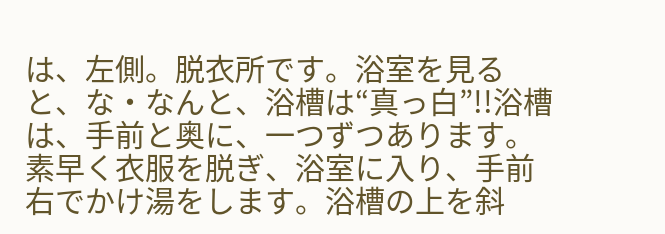は、左側。脱衣所です。浴室を見ると、な・なんと、浴槽は“真っ白”!!浴槽は、手前と奥に、一つずつあります。素早く衣服を脱ぎ、浴室に入り、手前右でかけ湯をします。浴槽の上を斜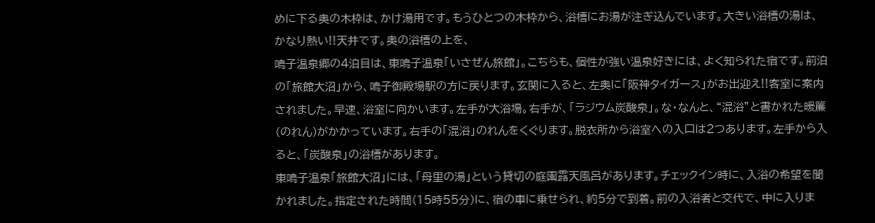めに下る奥の木枠は、かけ湯用です。もうひとつの木枠から、浴槽にお湯が注ぎ込んでいます。大きい浴槽の湯は、かなり熱い!!天井です。奥の浴槽の上を、
鳴子温泉郷の4泊目は、東鳴子温泉「いさぜん旅館」。こちらも、個性が強い温泉好きには、よく知られた宿です。前泊の「旅館大沼」から、鳴子御殿場駅の方に戻ります。玄関に入ると、左奥に「阪神タイガース」がお出迎え!!客室に案内されました。早速、浴室に向かいます。左手が大浴場。右手が、「ラジウム炭酸泉」。な・なんと、“混浴”と書かれた暖簾(のれん)がかかっています。右手の「混浴」のれんをくぐります。脱衣所から浴室への入口は2つあります。左手から入ると、「炭酸泉」の浴槽があります。
東鳴子温泉「旅館大沼」には、「母里の湯」という貸切の庭園露天風呂があります。チェックイン時に、入浴の希望を聞かれました。指定された時間(15時55分)に、宿の車に乗せられ、約5分で到着。前の入浴者と交代で、中に入りま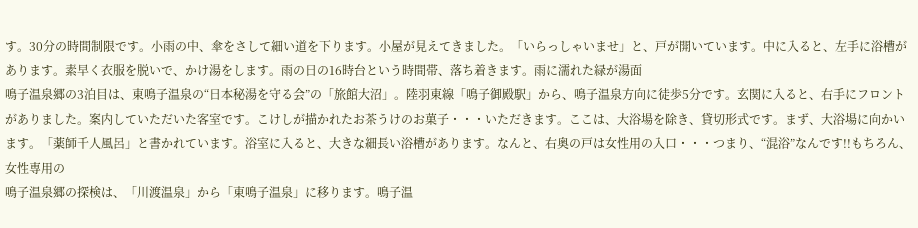す。30分の時間制限です。小雨の中、傘をさして細い道を下ります。小屋が見えてきました。「いらっしゃいませ」と、戸が開いています。中に入ると、左手に浴槽があります。素早く衣服を脱いで、かけ湯をします。雨の日の16時台という時間帯、落ち着きます。雨に濡れた緑が湯面
鳴子温泉郷の3泊目は、東鳴子温泉の“日本秘湯を守る会”の「旅館大沼」。陸羽東線「鳴子御殿駅」から、鳴子温泉方向に徒歩5分です。玄関に入ると、右手にフロントがありました。案内していただいた客室です。こけしが描かれたお茶うけのお菓子・・・いただきます。ここは、大浴場を除き、貸切形式です。まず、大浴場に向かいます。「薬師千人風呂」と書かれています。浴室に入ると、大きな細長い浴槽があります。なんと、右奥の戸は女性用の入口・・・つまり、“混浴”なんです!!もちろん、女性専用の
鳴子温泉郷の探検は、「川渡温泉」から「東鳴子温泉」に移ります。鳴子温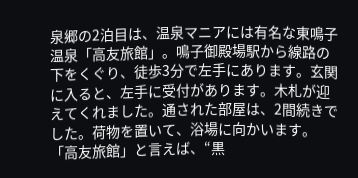泉郷の2泊目は、温泉マニアには有名な東鳴子温泉「高友旅館」。鳴子御殿場駅から線路の下をくぐり、徒歩3分で左手にあります。玄関に入ると、左手に受付があります。木札が迎えてくれました。通された部屋は、2間続きでした。荷物を置いて、浴場に向かいます。「高友旅館」と言えば、“黒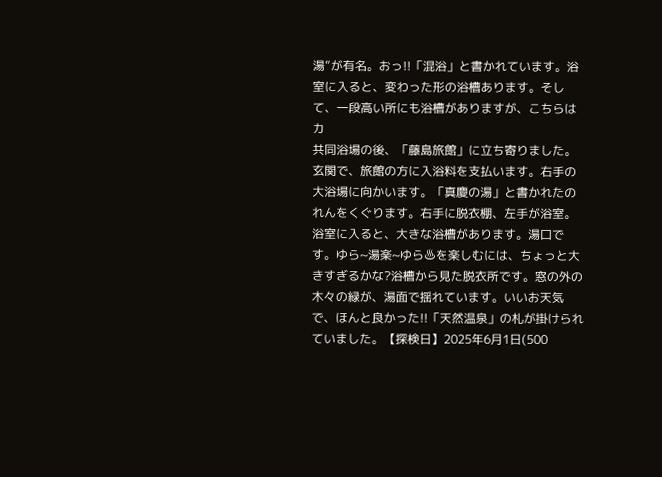湯”が有名。おっ!!「混浴」と書かれています。浴室に入ると、変わった形の浴槽あります。そして、一段高い所にも浴槽がありますが、こちらはカ
共同浴場の後、「藤島旅館」に立ち寄りました。玄関で、旅館の方に入浴料を支払います。右手の大浴場に向かいます。「真慶の湯」と書かれたのれんをくぐります。右手に脱衣棚、左手が浴室。浴室に入ると、大きな浴槽があります。湯口です。ゆら~湯楽~ゆら♨を楽しむには、ちょっと大きすぎるかな?浴槽から見た脱衣所です。窓の外の木々の緑が、湯面で揺れています。いいお天気で、ほんと良かった!!「天然温泉」の札が掛けられていました。【探検日】2025年6月1日(500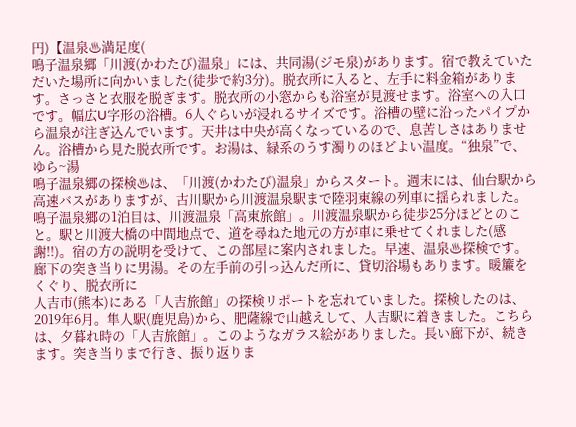円)【温泉♨満足度(
鳴子温泉郷「川渡(かわたび)温泉」には、共同湯(ジモ泉)があります。宿で教えていただいた場所に向かいました(徒歩で約3分)。脱衣所に入ると、左手に料金箱があります。さっさと衣服を脱ぎます。脱衣所の小窓からも浴室が見渡せます。浴室への入口です。幅広U字形の浴槽。6人ぐらいが浸れるサイズです。浴槽の壁に沿ったパイプから温泉が注ぎ込んでいます。天井は中央が高くなっているので、息苦しさはありません。浴槽から見た脱衣所です。お湯は、緑系のうす濁りのほどよい温度。“独泉”で、ゆら~湯
鳴子温泉郷の探検♨は、「川渡(かわたび)温泉」からスタート。週末には、仙台駅から高速バスがありますが、古川駅から川渡温泉駅まで陸羽東線の列車に揺られました。鳴子温泉郷の1泊目は、川渡温泉「高東旅館」。川渡温泉駅から徒歩25分ほどとのこと。駅と川渡大橋の中間地点で、道を尋ねた地元の方が車に乗せてくれました(感謝!!)。宿の方の説明を受けて、この部屋に案内されました。早速、温泉♨探検です。廊下の突き当りに男湯。その左手前の引っ込んだ所に、貸切浴場もあります。暖簾をくぐり、脱衣所に
人吉市(熊本)にある「人吉旅館」の探検リポートを忘れていました。探検したのは、2019年6月。隼人駅(鹿児島)から、肥薩線で山越えして、人吉駅に着きました。こちらは、夕暮れ時の「人吉旅館」。このようなガラス絵がありました。長い廊下が、続きます。突き当りまで行き、振り返りま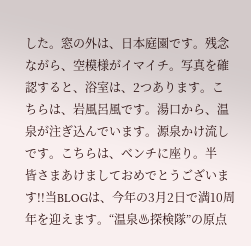した。窓の外は、日本庭園です。残念ながら、空模様がイマイチ。写真を確認すると、浴室は、2つあります。こちらは、岩風呂風です。湯口から、温泉が注ぎ込んでいます。源泉かけ流しです。こちらは、ベンチに座り。半
皆さまあけましておめでとうございます!!当BLOGは、今年の3月2日で満10周年を迎えます。“温泉♨探検隊”の原点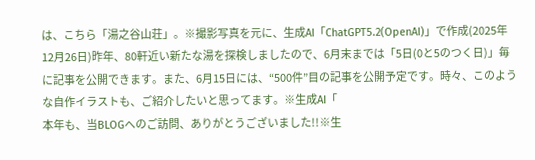は、こちら「湯之谷山荘」。※撮影写真を元に、生成AI「ChatGPT5.2(OpenAI)」で作成(2025年12月26日)昨年、80軒近い新たな湯を探検しましたので、6月末までは「5日(0と5のつく日)」毎に記事を公開できます。また、6月15日には、“500件”目の記事を公開予定です。時々、このような自作イラストも、ご紹介したいと思ってます。※生成AI「
本年も、当BLOGへのご訪問、ありがとうございました!!※生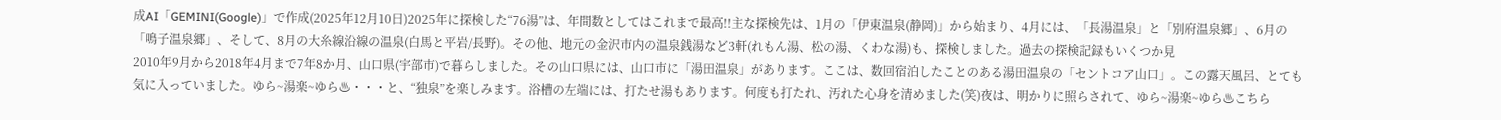成AI「GEMINI(Google)」で作成(2025年12月10日)2025年に探検した“76湯”は、年間数としてはこれまで最高!!主な探検先は、1月の「伊東温泉(静岡)」から始まり、4月には、「長湯温泉」と「別府温泉郷」、6月の「鳴子温泉郷」、そして、8月の大糸線沿線の温泉(白馬と平岩/長野)。その他、地元の金沢市内の温泉銭湯など3軒(れもん湯、松の湯、くわな湯)も、探検しました。過去の探検記録もいくつか見
2010年9月から2018年4月まで7年8か月、山口県(宇部市)で暮らしました。その山口県には、山口市に「湯田温泉」があります。ここは、数回宿泊したことのある湯田温泉の「セントコア山口」。この露天風呂、とても気に入っていました。ゆら~湯楽~ゆら♨・・・と、“独泉”を楽しみます。浴槽の左端には、打たせ湯もあります。何度も打たれ、汚れた心身を清めました(笑)夜は、明かりに照らされて、ゆら~湯楽~ゆら♨こちら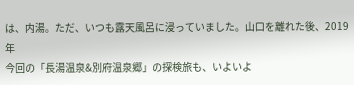は、内湯。ただ、いつも露天風呂に浸っていました。山口を離れた後、2019年
今回の「長湯温泉&別府温泉郷」の探検旅も、いよいよ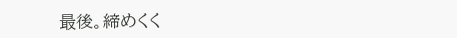最後。締めくく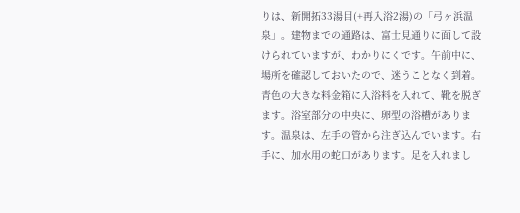りは、新開拓33湯目(+再入浴2湯)の「弓ヶ浜温泉」。建物までの通路は、富士見通りに面して設けられていますが、わかりにくです。午前中に、場所を確認しておいたので、迷うことなく到着。青色の大きな料金箱に入浴料を入れて、靴を脱ぎます。浴室部分の中央に、卵型の浴槽があります。温泉は、左手の管から注ぎ込んでいます。右手に、加水用の蛇口があります。足を入れまし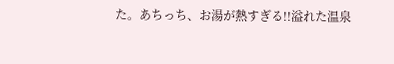た。あちっち、お湯が熱すぎる!!溢れた温泉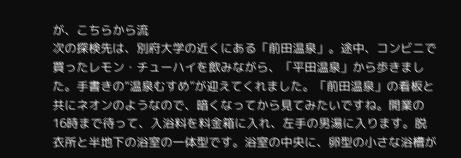が、こちらから流
次の探検先は、別府大学の近くにある「前田温泉」。途中、コンビニで買ったレモン・チューハイを飲みながら、「平田温泉」から歩きました。手書きの“温泉むすめ”が迎えてくれました。「前田温泉」の看板と共にネオンのようなので、暗くなってから見てみたいですね。開業の16時まで待って、入浴料を料金箱に入れ、左手の男湯に入ります。脱衣所と半地下の浴室の一体型です。浴室の中央に、卵型の小さな浴槽が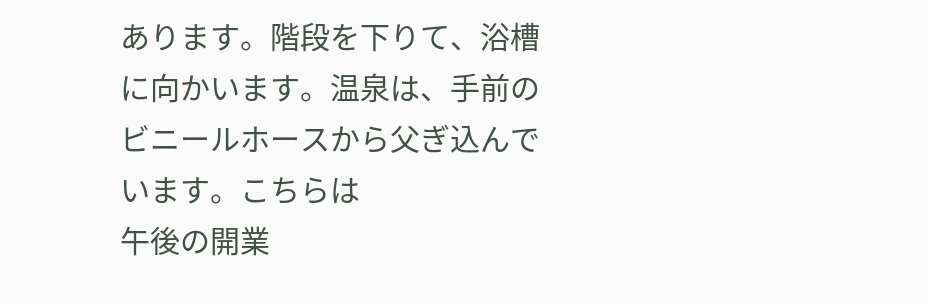あります。階段を下りて、浴槽に向かいます。温泉は、手前のビニールホースから父ぎ込んでいます。こちらは
午後の開業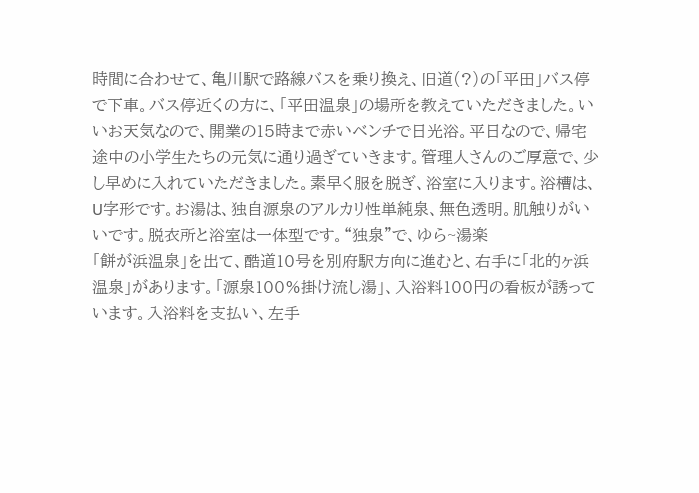時間に合わせて、亀川駅で路線バスを乗り換え、旧道(?)の「平田」バス停で下車。バス停近くの方に、「平田温泉」の場所を教えていただきました。いいお天気なので、開業の15時まで赤いベンチで日光浴。平日なので、帰宅途中の小学生たちの元気に通り過ぎていきます。管理人さんのご厚意で、少し早めに入れていただきました。素早く服を脱ぎ、浴室に入ります。浴槽は、U字形です。お湯は、独自源泉のアルカリ性単純泉、無色透明。肌触りがいいです。脱衣所と浴室は一体型です。“独泉”で、ゆら~湯楽
「餅が浜温泉」を出て、酷道10号を別府駅方向に進むと、右手に「北的ヶ浜温泉」があります。「源泉100%掛け流し湯」、入浴料100円の看板が誘っています。入浴料を支払い、左手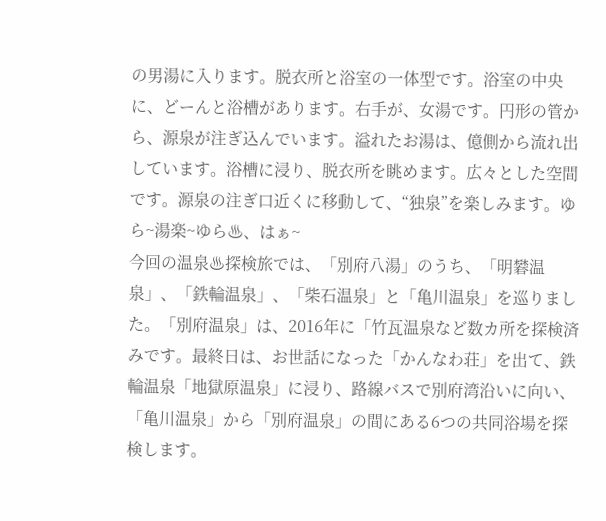の男湯に入ります。脱衣所と浴室の一体型です。浴室の中央に、どーんと浴槽があります。右手が、女湯です。円形の管から、源泉が注ぎ込んでいます。溢れたお湯は、億側から流れ出しています。浴槽に浸り、脱衣所を眺めます。広々とした空間です。源泉の注ぎ口近くに移動して、“独泉”を楽しみます。ゆら~湯楽~ゆら♨、はぁ~
今回の温泉♨探検旅では、「別府八湯」のうち、「明礬温泉」、「鉄輪温泉」、「柴石温泉」と「亀川温泉」を巡りました。「別府温泉」は、2016年に「竹瓦温泉など数カ所を探検済みです。最終日は、お世話になった「かんなわ荘」を出て、鉄輪温泉「地獄原温泉」に浸り、路線バスで別府湾沿いに向い、「亀川温泉」から「別府温泉」の間にある6つの共同浴場を探検します。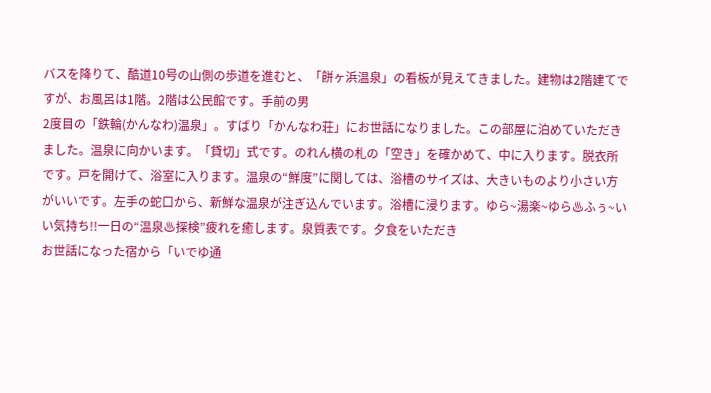バスを降りて、酷道10号の山側の歩道を進むと、「餅ヶ浜温泉」の看板が見えてきました。建物は2階建てですが、お風呂は1階。2階は公民館です。手前の男
2度目の「鉄輪(かんなわ)温泉」。すばり「かんなわ荘」にお世話になりました。この部屋に泊めていただきました。温泉に向かいます。「貸切」式です。のれん横の札の「空き」を確かめて、中に入ります。脱衣所です。戸を開けて、浴室に入ります。温泉の“鮮度”に関しては、浴槽のサイズは、大きいものより小さい方がいいです。左手の蛇口から、新鮮な温泉が注ぎ込んでいます。浴槽に浸ります。ゆら~湯楽~ゆら♨ふぅ~いい気持ち!!一日の“温泉♨探検”疲れを癒します。泉質表です。夕食をいただき
お世話になった宿から「いでゆ通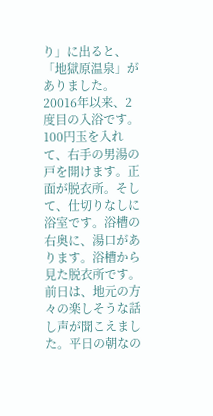り」に出ると、「地獄原温泉」がありました。20016年以来、2度目の入浴です。100円玉を入れて、右手の男湯の戸を開けます。正面が脱衣所。そして、仕切りなしに浴室です。浴槽の右奥に、湯口があります。浴槽から見た脱衣所です。前日は、地元の方々の楽しそうな話し声が聞こえました。平日の朝なの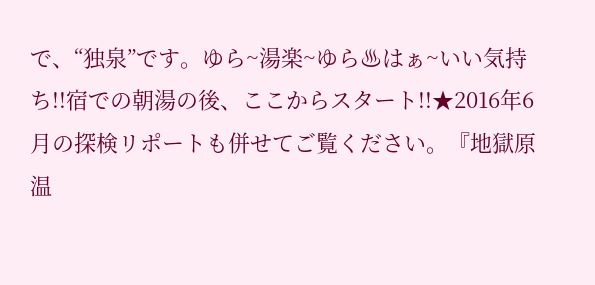で、“独泉”です。ゆら~湯楽~ゆら♨はぁ~いい気持ち!!宿での朝湯の後、ここからスタート!!★2016年6月の探検リポートも併せてご覧ください。『地獄原温